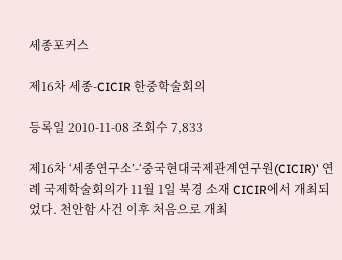세종포커스

제16차 세종-CICIR 한중학술회의

등록일 2010-11-08 조회수 7,833

제16차 ‘세종연구소’-‘중국현대국제관계연구원(CICIR)' 연례 국제학술회의가 11월 1일 북경 소재 CICIR에서 개최되었다. 천안함 사건 이후 처음으로 개최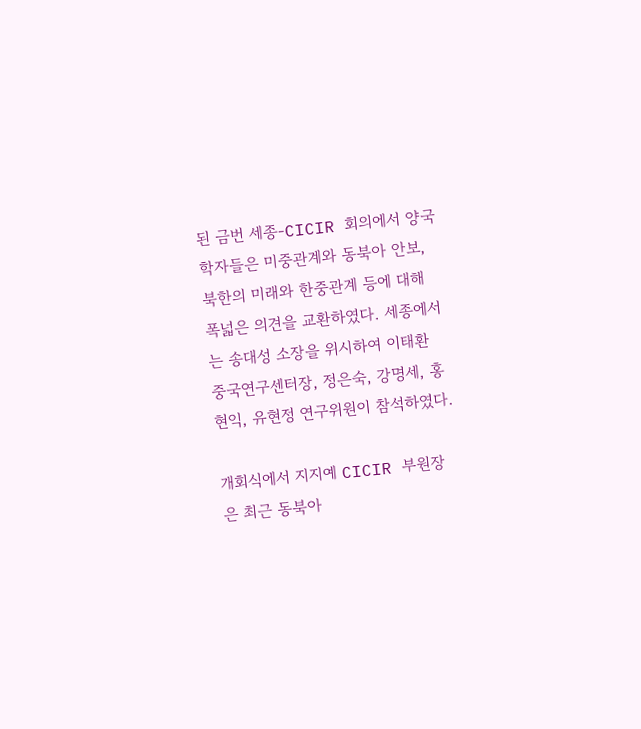된 금번 세종-CICIR 회의에서 양국 학자들은 미중관계와 동북아 안보, 북한의 미래와 한중관계 등에 대해 폭넓은 의견을 교환하였다. 세종에서는 송대성 소장을 위시하여 이태환 중국연구센터장, 정은숙, 강명세, 홍현익, 유현정 연구위원이 참석하였다.

개회식에서 지지예 CICIR 부원장은 최근 동북아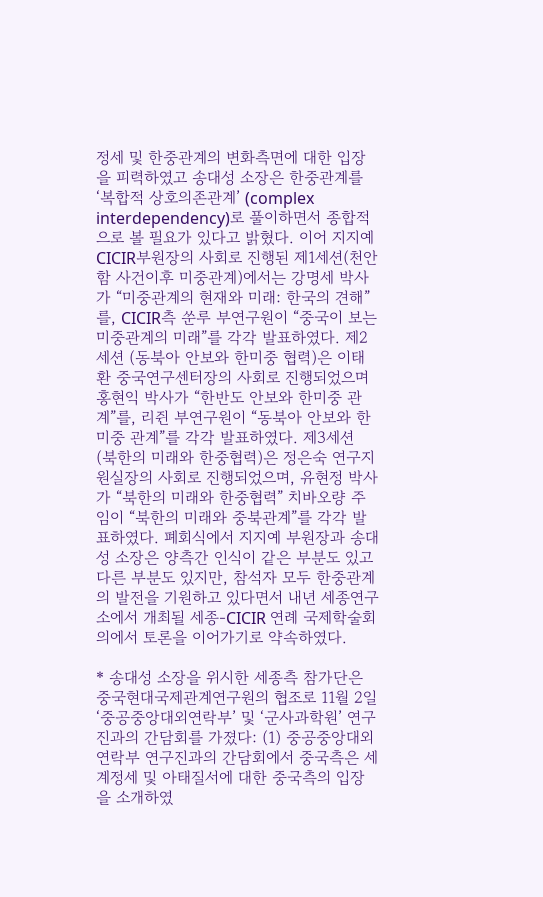정세 및 한중관계의 변화측면에 대한 입장을 피력하였고 송대성 소장은 한중관계를 ‘복합적 상호의존관계’ (complex interdependency)로 풀이하면서 종합적으로 볼 필요가 있다고 밝혔다. 이어 지지예 CICIR부원장의 사회로 진행된 제1세션(천안함 사건이후 미중관계)에서는 강명세 박사가 “미중관계의 현재와 미래: 한국의 견해”를, CICIR측 쑨루 부연구원이 “중국이 보는 미중관계의 미래”를 각각 발표하였다. 제2세션 (동북아 안보와 한미중 협력)은 이태환 중국연구센터장의 사회로 진행되었으며 홍현익 박사가 “한반도 안보와 한미중 관계”를, 리쥔 부연구원이 “동북아 안보와 한미중 관계”를 각각 발표하였다. 제3세션 (북한의 미래와 한중협력)은 정은숙 연구지원실장의 사회로 진행되었으며, 유현정 박사가 “북한의 미래와 한중협력” 치바오량 주임이 “북한의 미래와 중북관계”를 각각 발표하였다. 폐회식에서 지지예 부원장과 송대성 소장은 양측간 인식이 같은 부분도 있고 다른 부분도 있지만, 참석자 모두 한중관계의 발전을 기원하고 있다면서 내년 세종연구소에서 개최될 세종-CICIR 연례 국제학술회의에서 토론을 이어가기로 약속하였다.

* 송대성 소장을 위시한 세종측 참가단은 중국현대국제관계연구원의 협조로 11월 2일 ‘중공중앙대외연락부’ 및 ‘군사과학원’ 연구진과의 간담회를 가졌다: (1) 중공중앙대외연락부 연구진과의 간담회에서 중국측은 세계정세 및 아태질서에 대한 중국측의 입장을 소개하였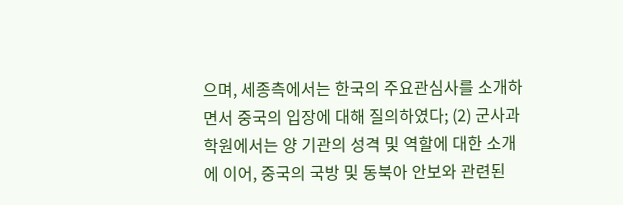으며, 세종측에서는 한국의 주요관심사를 소개하면서 중국의 입장에 대해 질의하였다; (2) 군사과학원에서는 양 기관의 성격 및 역할에 대한 소개에 이어, 중국의 국방 및 동북아 안보와 관련된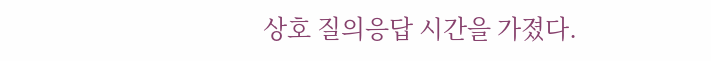상호 질의응답 시간을 가졌다.